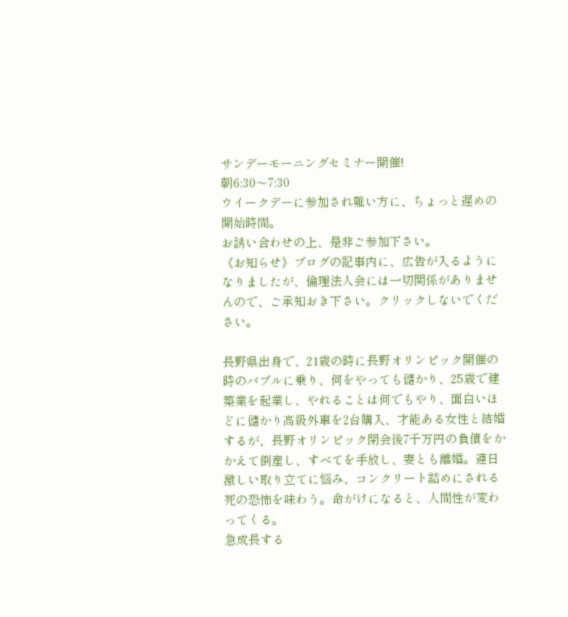サンデーモーニングセミナー開催!
朝6:30〜7:30
ウイークデーに参加され難い方に、ちょっと遅めの開始時間。
お誘い合わせの上、是非ご参加下さい。
《お知らせ》ブログの記事内に、広告が入るようになりましたが、倫理法人会には一切関係がありませんので、ご承知おき下さい。クリックしないでください。

長野県出身で、21歳の時に長野オリンピック開催の時のバブルに乗り、何をやっても儲かり、25歳で建築業を起業し、やれることは何でもやり、面白いほどに儲かり高級外車を2台購入、才能ある女性と結婚するが、長野オリンピック閉会後7千万円の負債をかかえて倒産し、すべてを手放し、妻とも離婚。連日激しい取り立てに悩み、コンクリート詰めにされる死の恐怖を味わう。命がけになると、人間性が変わってくる。
急成長する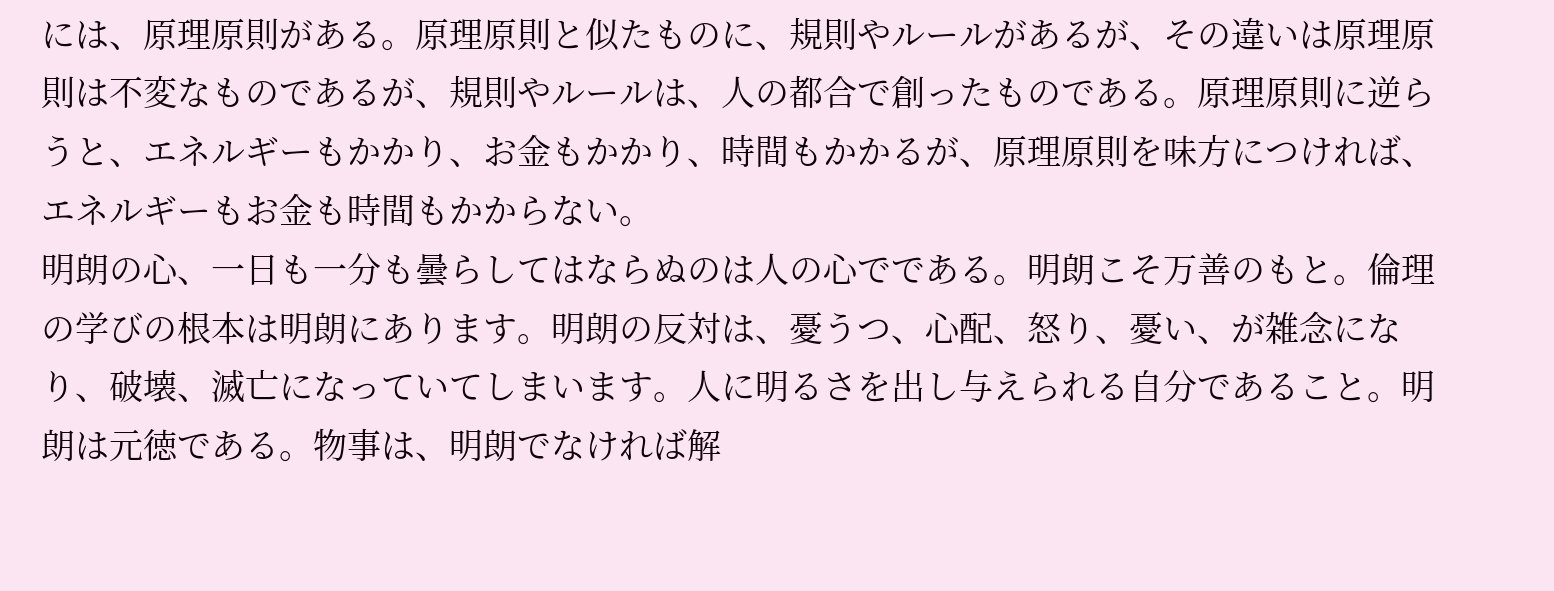には、原理原則がある。原理原則と似たものに、規則やルールがあるが、その違いは原理原則は不変なものであるが、規則やルールは、人の都合で創ったものである。原理原則に逆らうと、エネルギーもかかり、お金もかかり、時間もかかるが、原理原則を味方につければ、エネルギーもお金も時間もかからない。
明朗の心、一日も一分も曇らしてはならぬのは人の心でである。明朗こそ万善のもと。倫理の学びの根本は明朗にあります。明朗の反対は、憂うつ、心配、怒り、憂い、が雑念になり、破壊、滅亡になっていてしまいます。人に明るさを出し与えられる自分であること。明朗は元徳である。物事は、明朗でなければ解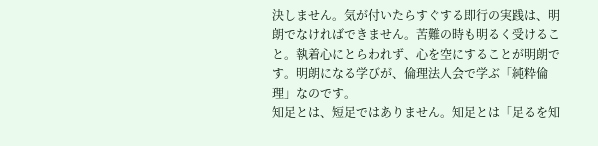決しません。気が付いたらすぐする即行の実践は、明朗でなければできません。苦難の時も明るく受けること。執着心にとらわれず、心を空にすることが明朗です。明朗になる学びが、倫理法人会で学ぶ「純粋倫理」なのです。
知足とは、短足ではありません。知足とは「足るを知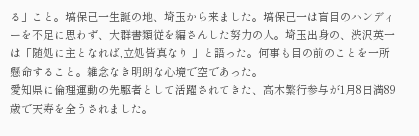る」こと。塙保己一生誕の地、埼玉から来ました。塙保己一は盲目のハンディーを不足に思わず、大群書類従を編さんした努力の人。埼玉出身の、渋沢英一は「随処に主となれば,立処皆真なり 」と語った。何事も目の前のことを一所懸命すること。雑念なき明朗な心境で空であった。
愛知県に倫理運動の先駆者として活躍されてきた、高木繁行参与が1月8日満89歳で天寿を全うされました。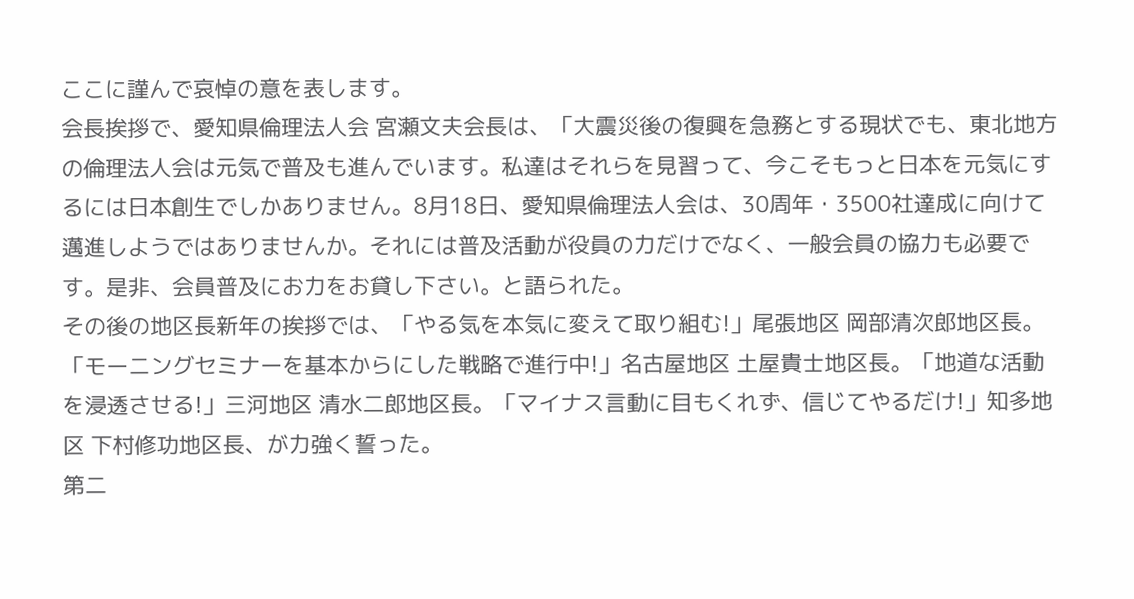ここに謹んで哀悼の意を表します。
会長挨拶で、愛知県倫理法人会 宮瀬文夫会長は、「大震災後の復興を急務とする現状でも、東北地方の倫理法人会は元気で普及も進んでいます。私達はそれらを見習って、今こそもっと日本を元気にするには日本創生でしかありません。8月18日、愛知県倫理法人会は、30周年・3500社達成に向けて邁進しようではありませんか。それには普及活動が役員の力だけでなく、一般会員の協力も必要です。是非、会員普及にお力をお貸し下さい。と語られた。
その後の地区長新年の挨拶では、「やる気を本気に変えて取り組む!」尾張地区 岡部清次郎地区長。「モーニングセミナーを基本からにした戦略で進行中!」名古屋地区 土屋貴士地区長。「地道な活動を浸透させる!」三河地区 清水二郎地区長。「マイナス言動に目もくれず、信じてやるだけ!」知多地区 下村修功地区長、が力強く誓った。
第二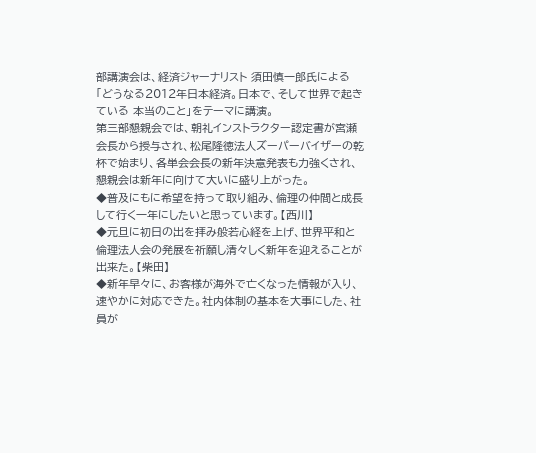部講演会は、経済ジャーナリスト 須田慎一郎氏による 「どうなる2012年日本経済。日本で、そして世界で起きている 本当のこと」をテーマに講演。
第三部懇親会では、朝礼インストラクター認定書が宮瀬会長から授与され、松尾隆徳法人ズーパーバイザーの乾杯で始まり、各単会会長の新年決意発表も力強くされ、懇親会は新年に向けて大いに盛り上がった。
◆普及にもに希望を持って取り組み、倫理の仲間と成長して行く一年にしたいと思っています。【西川】
◆元旦に初日の出を拝み般若心経を上げ、世界平和と倫理法人会の発展を祈願し清々しく新年を迎えることが出来た。【柴田】
◆新年早々に、お客様が海外で亡くなった情報が入り、速やかに対応できた。社内体制の基本を大事にした、社員が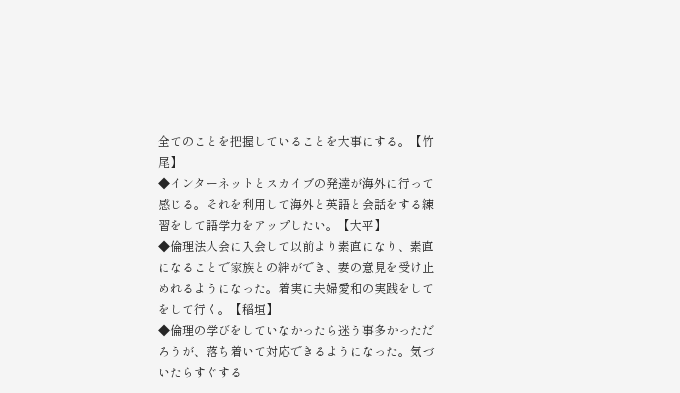全てのことを把握していることを大事にする。【竹尾】
◆インターネットとスカイブの発達が海外に行って感じる。それを利用して海外と英語と会話をする練習をして語学力をアップしたい。【大平】
◆倫理法人会に入会して以前より素直になり、素直になることで家族との絆ができ、妻の意見を受け止めれるようになった。着実に夫婦愛和の実践をしてをして行く。【稲垣】
◆倫理の学びをしていなかったら迷う事多かっただろうが、落ち着いて対応できるようになった。気づいたらすぐする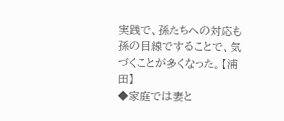実践で、孫たちへの対応も孫の目線ですることで、気づくことが多くなった。【浦田】
◆家庭では妻と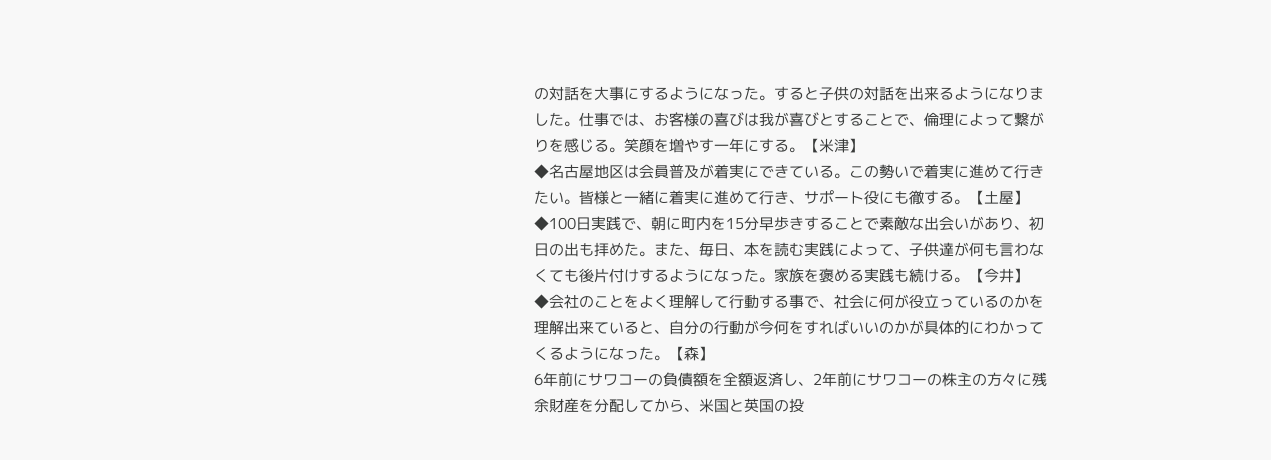の対話を大事にするようになった。すると子供の対話を出来るようになりました。仕事では、お客様の喜びは我が喜びとすることで、倫理によって繋がりを感じる。笑顔を増やす一年にする。【米津】
◆名古屋地区は会員普及が着実にできている。この勢いで着実に進めて行きたい。皆様と一緒に着実に進めて行き、サポート役にも徹する。【土屋】
◆100日実践で、朝に町内を15分早歩きすることで素敵な出会いがあり、初日の出も拝めた。また、毎日、本を読む実践によって、子供達が何も言わなくても後片付けするようになった。家族を褒める実践も続ける。【今井】
◆会社のことをよく理解して行動する事で、社会に何が役立っているのかを理解出来ていると、自分の行動が今何をすればいいのかが具体的にわかってくるようになった。【森】
6年前にサワコーの負債額を全額返済し、2年前にサワコーの株主の方々に残余財産を分配してから、米国と英国の投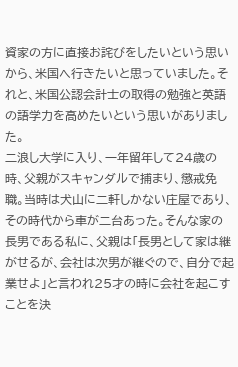資家の方に直接お詫びをしたいという思いから、米国へ行きたいと思っていました。それと、米国公認会計士の取得の勉強と英語の語学力を高めたいという思いがありました。
二浪し大学に入り、一年留年して24歳の時、父親がスキャンダルで捕まり、懲戒免職。当時は犬山に二軒しかない庄屋であり、その時代から車が二台あった。そんな家の長男である私に、父親は「長男として家は継がせるが、会社は次男が継ぐので、自分で起業せよ」と言われ25才の時に会社を起こすことを決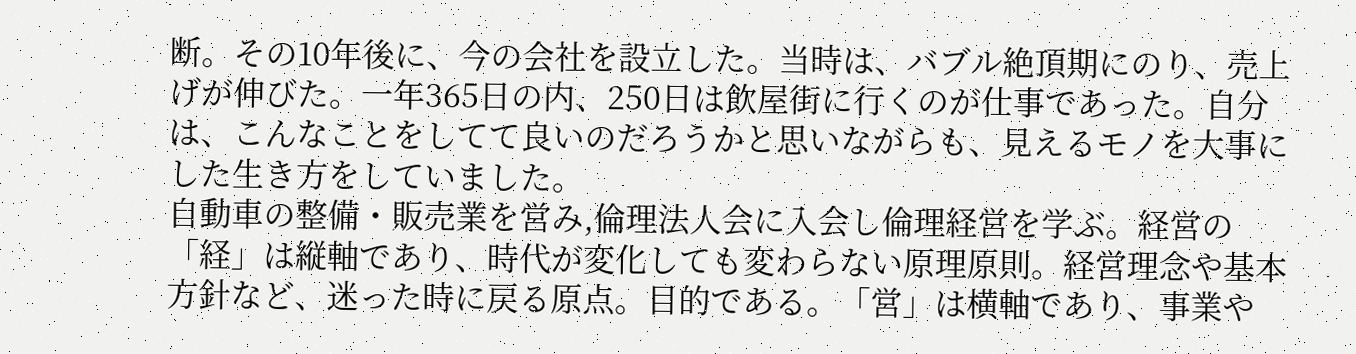断。その10年後に、今の会社を設立した。当時は、バブル絶頂期にのり、売上げが伸びた。一年365日の内、250日は飲屋街に行くのが仕事であった。自分は、こんなことをしてて良いのだろうかと思いながらも、見えるモノを大事にした生き方をしていました。
自動車の整備・販売業を営み,倫理法人会に入会し倫理経営を学ぶ。経営の「経」は縦軸であり、時代が変化しても変わらない原理原則。経営理念や基本方針など、迷った時に戻る原点。目的である。「営」は横軸であり、事業や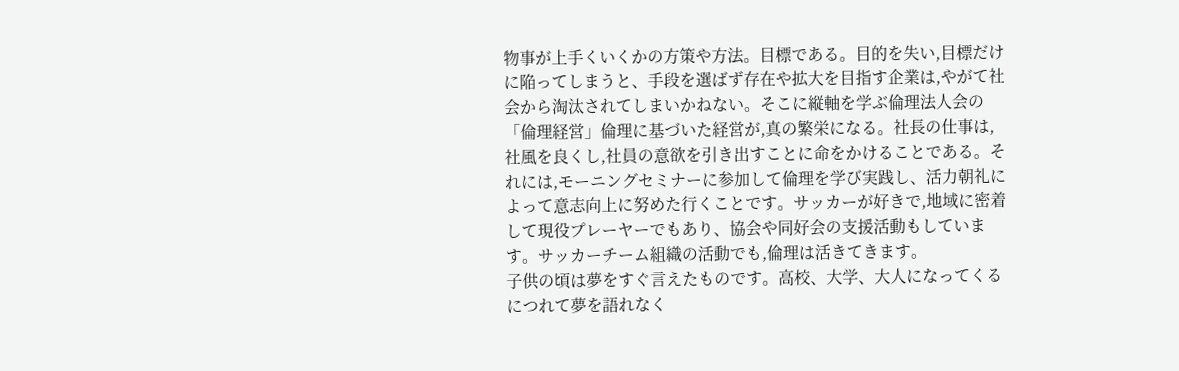物事が上手くいくかの方策や方法。目標である。目的を失い,目標だけに陥ってしまうと、手段を選ばず存在や拡大を目指す企業は,やがて社会から淘汰されてしまいかねない。そこに縦軸を学ぶ倫理法人会の「倫理経営」倫理に基づいた経営が,真の繁栄になる。社長の仕事は,社風を良くし,社員の意欲を引き出すことに命をかけることである。それには,モーニングセミナーに参加して倫理を学び実践し、活力朝礼によって意志向上に努めた行くことです。サッカーが好きで,地域に密着して現役プレーヤーでもあり、協会や同好会の支援活動もしています。サッカーチーム組織の活動でも,倫理は活きてきます。
子供の頃は夢をすぐ言えたものです。高校、大学、大人になってくるにつれて夢を語れなく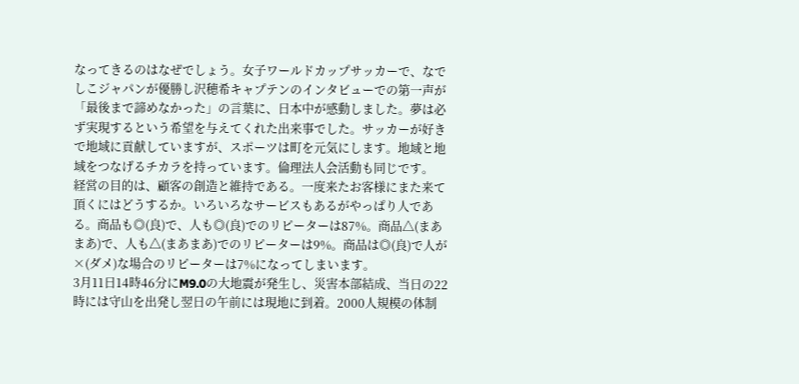なってきるのはなぜでしょう。女子ワールドカップサッカーで、なでしこジャパンが優勝し沢穂希キャプテンのインタビューでの第一声が「最後まで諦めなかった」の言葉に、日本中が感動しました。夢は必ず実現するという希望を与えてくれた出来事でした。サッカーが好きで地域に貢献していますが、スポーツは町を元気にします。地域と地域をつなげるチカラを持っています。倫理法人会活動も同じです。
経営の目的は、顧客の創造と維持である。一度来たお客様にまた来て頂くにはどうするか。いろいろなサービスもあるがやっぱり人である。商品も◎(良)で、人も◎(良)でのリピーターは87%。商品△(まあまあ)で、人も△(まあまあ)でのリピーターは9%。商品は◎(良)で人が×(ダメ)な場合のリピーターは7%になってしまいます。
3月11日14時46分にM9.0の大地震が発生し、災害本部結成、当日の22時には守山を出発し翌日の午前には現地に到着。2000人規模の体制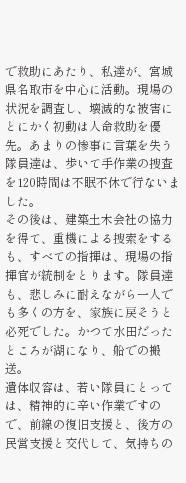で救助にあたり、私達が、宮城県名取市を中心に活動。現場の状況を調査し、壊滅的な被害にとにかく初動は人命救助を優先。あまりの惨事に言葉を失う隊員達は、歩いて手作業の捜査を120時間は不眠不休で行ないました。
その後は、建築土木会社の協力を得て、重機による捜索をするも、すべての指揮は、現場の指揮官が統制をとります。隊員達も、悲しみに耐えながら一人でも多くの方を、家族に戻そうと必死でした。かつて水田だったところが湖になり、船での搬送。
遺体収容は、若い隊員にとっては、精神的に辛い作業ですので、前線の復旧支援と、後方の民営支援と交代して、気持ちの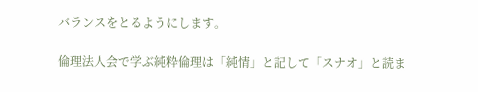バランスをとるようにします。

倫理法人会で学ぶ純粋倫理は「純情」と記して「スナオ」と読ま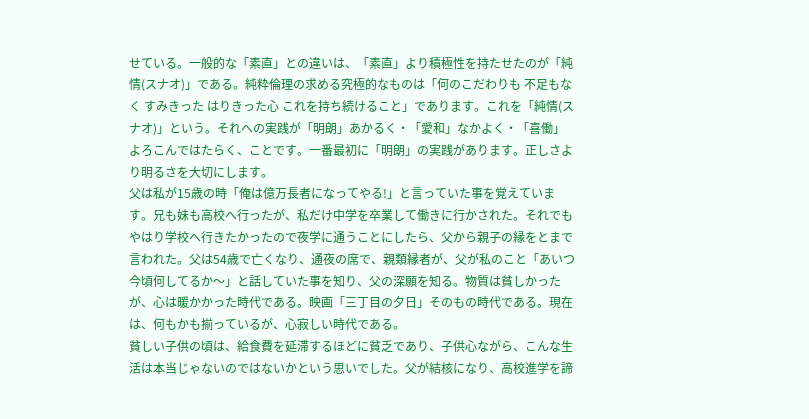せている。一般的な「素直」との違いは、「素直」より積極性を持たせたのが「純情(スナオ)」である。純粋倫理の求める究極的なものは「何のこだわりも 不足もなく すみきった はりきった心 これを持ち続けること」であります。これを「純情(スナオ)」という。それへの実践が「明朗」あかるく・「愛和」なかよく・「喜働」よろこんではたらく、ことです。一番最初に「明朗」の実践があります。正しさより明るさを大切にします。
父は私が15歳の時「俺は億万長者になってやる!」と言っていた事を覚えています。兄も妹も高校へ行ったが、私だけ中学を卒業して働きに行かされた。それでもやはり学校へ行きたかったので夜学に通うことにしたら、父から親子の縁をとまで言われた。父は54歳で亡くなり、通夜の席で、親類縁者が、父が私のこと「あいつ今頃何してるか〜」と話していた事を知り、父の深願を知る。物質は貧しかったが、心は暖かかった時代である。映画「三丁目の夕日」そのもの時代である。現在は、何もかも揃っているが、心寂しい時代である。
貧しい子供の頃は、給食費を延滞するほどに貧乏であり、子供心ながら、こんな生活は本当じゃないのではないかという思いでした。父が結核になり、高校進学を諦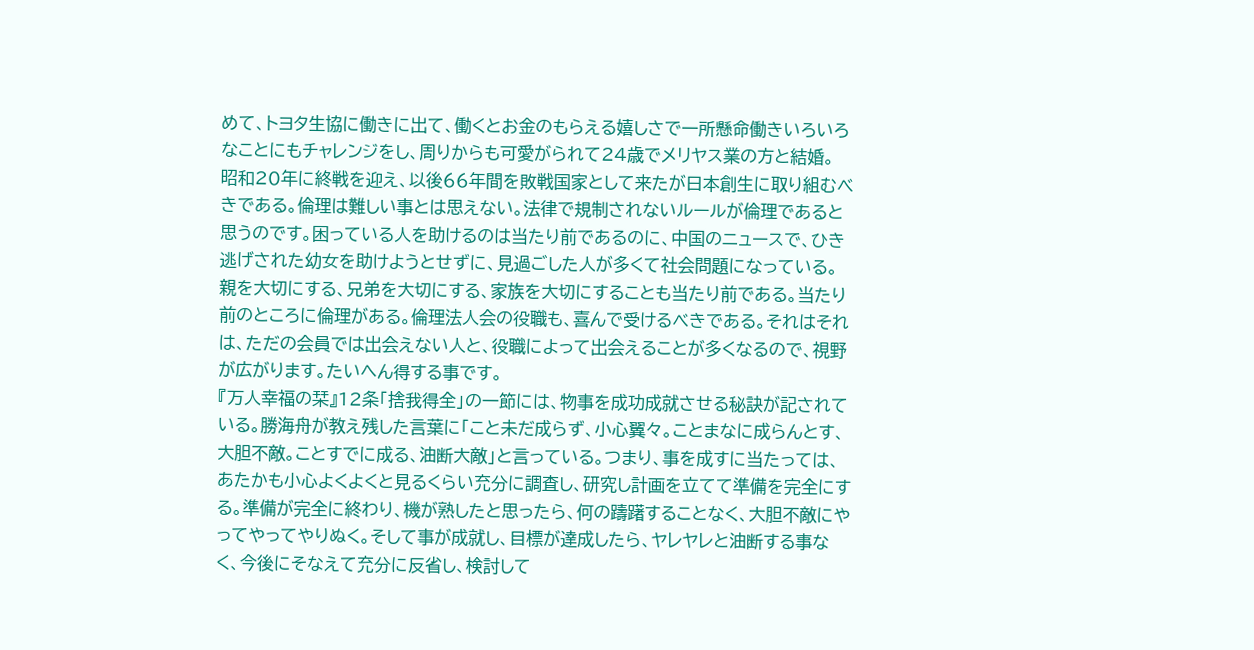めて、トヨタ生協に働きに出て、働くとお金のもらえる嬉しさで一所懸命働きいろいろなことにもチャレンジをし、周りからも可愛がられて24歳でメリヤス業の方と結婚。
昭和20年に終戦を迎え、以後66年間を敗戦国家として来たが日本創生に取り組むべきである。倫理は難しい事とは思えない。法律で規制されないルールが倫理であると思うのです。困っている人を助けるのは当たり前であるのに、中国のニュースで、ひき逃げされた幼女を助けようとせずに、見過ごした人が多くて社会問題になっている。親を大切にする、兄弟を大切にする、家族を大切にすることも当たり前である。当たり前のところに倫理がある。倫理法人会の役職も、喜んで受けるべきである。それはそれは、ただの会員では出会えない人と、役職によって出会えることが多くなるので、視野が広がります。たいへん得する事です。
『万人幸福の栞』12条「捨我得全」の一節には、物事を成功成就させる秘訣が記されている。勝海舟が教え残した言葉に「こと未だ成らず、小心翼々。ことまなに成らんとす、大胆不敵。ことすでに成る、油断大敵」と言っている。つまり、事を成すに当たっては、あたかも小心よくよくと見るくらい充分に調査し、研究し計画を立てて準備を完全にする。準備が完全に終わり、機が熟したと思ったら、何の躊躇することなく、大胆不敵にやってやってやりぬく。そして事が成就し、目標が達成したら、ヤレヤレと油断する事なく、今後にそなえて充分に反省し、検討して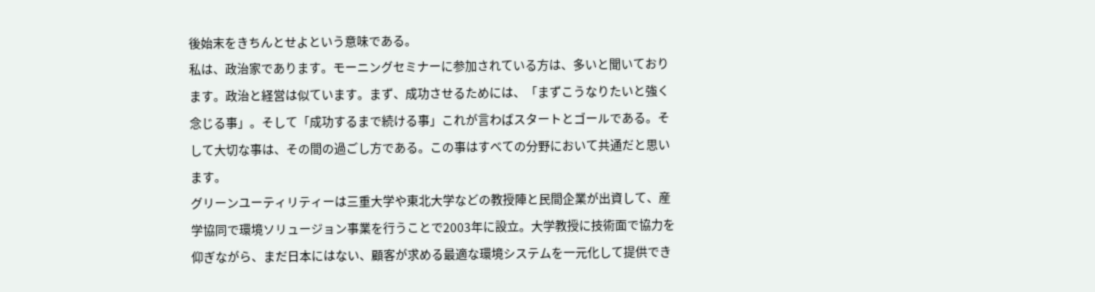後始末をきちんとせよという意味である。
私は、政治家であります。モーニングセミナーに参加されている方は、多いと聞いております。政治と経営は似ています。まず、成功させるためには、「まずこうなりたいと強く念じる事」。そして「成功するまで続ける事」これが言わばスタートとゴールである。そして大切な事は、その間の過ごし方である。この事はすべての分野において共通だと思います。
グリーンユーティリティーは三重大学や東北大学などの教授陣と民間企業が出資して、産学協同で環境ソリュージョン事業を行うことで2003年に設立。大学教授に技術面で協力を仰ぎながら、まだ日本にはない、顧客が求める最適な環境システムを一元化して提供でき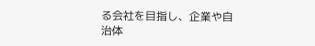る会社を目指し、企業や自治体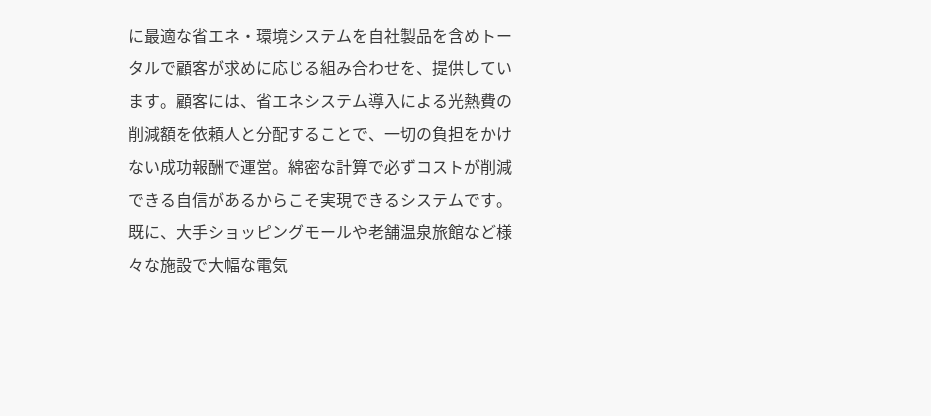に最適な省エネ・環境システムを自社製品を含めトータルで顧客が求めに応じる組み合わせを、提供しています。顧客には、省エネシステム導入による光熱費の削減額を依頼人と分配することで、一切の負担をかけない成功報酬で運営。綿密な計算で必ずコストが削減できる自信があるからこそ実現できるシステムです。既に、大手ショッピングモールや老舗温泉旅館など様々な施設で大幅な電気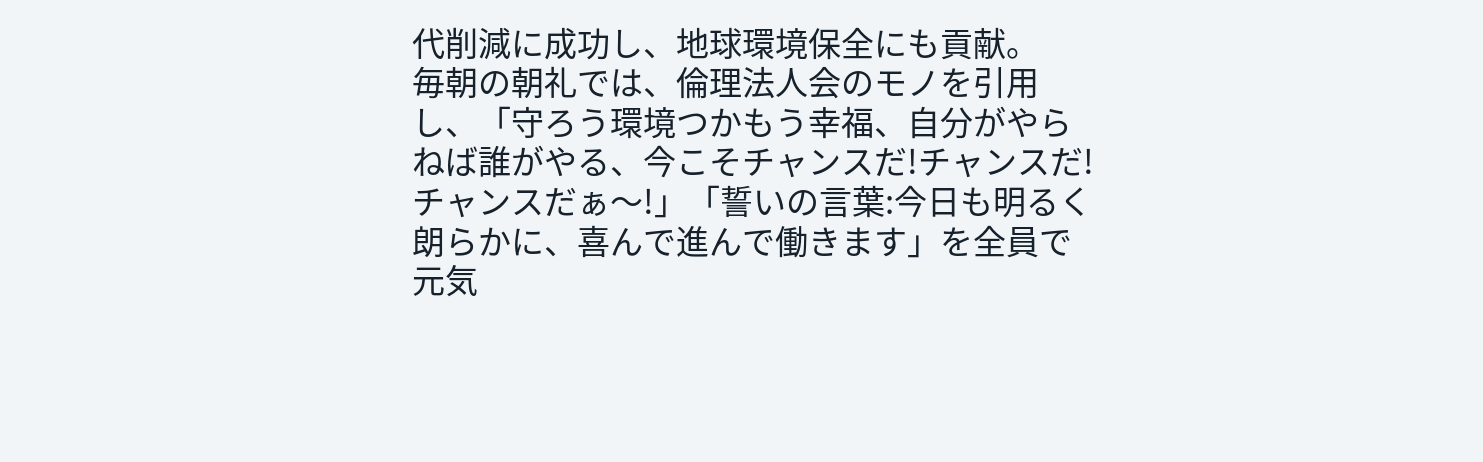代削減に成功し、地球環境保全にも貢献。
毎朝の朝礼では、倫理法人会のモノを引用し、「守ろう環境つかもう幸福、自分がやらねば誰がやる、今こそチャンスだ!チャンスだ!チャンスだぁ〜!」「誓いの言葉:今日も明るく朗らかに、喜んで進んで働きます」を全員で元気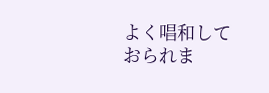よく唱和しておられま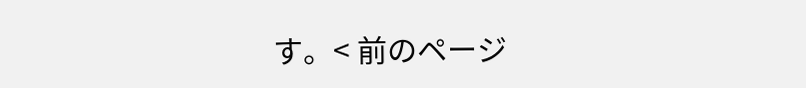す。< 前のページ